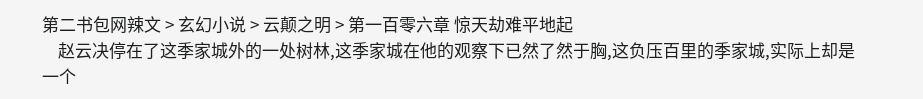第二书包网辣文 > 玄幻小说 > 云颠之明 > 第一百零六章 惊天劫难平地起
    赵云决停在了这季家城外的一处树林,这季家城在他的观察下已然了然于胸,这负压百里的季家城,实际上却是一个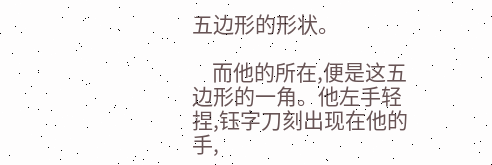五边形的形状。

    而他的所在,便是这五边形的一角。他左手轻捏,钰字刀刻出现在他的手,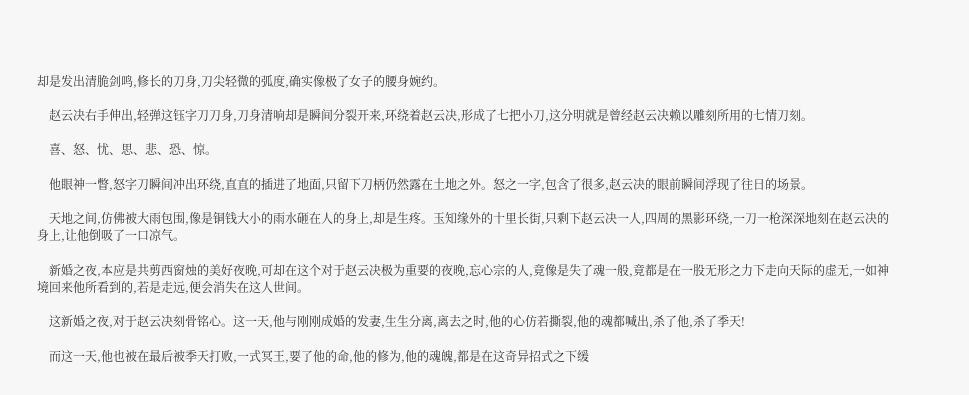却是发出清脆剑鸣,修长的刀身,刀尖轻微的弧度,确实像极了女子的腰身婉约。

    赵云决右手伸出,轻弹这钰字刀刀身,刀身清响却是瞬间分裂开来,环绕着赵云决,形成了七把小刀,这分明就是曾经赵云决赖以雕刻所用的七情刀刻。

    喜、怒、忧、思、悲、恐、惊。

    他眼神一瞥,怒字刀瞬间冲出环绕,直直的插进了地面,只留下刀柄仍然露在土地之外。怒之一字,包含了很多,赵云决的眼前瞬间浮现了往日的场景。

    天地之间,仿佛被大雨包围,像是铜钱大小的雨水砸在人的身上,却是生疼。玉知缘外的十里长街,只剩下赵云决一人,四周的黑影环绕,一刀一枪深深地刻在赵云决的身上,让他倒吸了一口凉气。

    新婚之夜,本应是共剪西窗烛的美好夜晚,可却在这个对于赵云决极为重要的夜晚,忘心宗的人,竟像是失了魂一般,竟都是在一股无形之力下走向天际的虚无,一如神境回来他所看到的,若是走远,便会消失在这人世间。

    这新婚之夜,对于赵云决刻骨铭心。这一天,他与刚刚成婚的发妻,生生分离,离去之时,他的心仿若撕裂,他的魂都喊出,杀了他,杀了季天!

    而这一天,他也被在最后被季天打败,一式冥王,要了他的命,他的修为,他的魂魄,都是在这奇异招式之下缓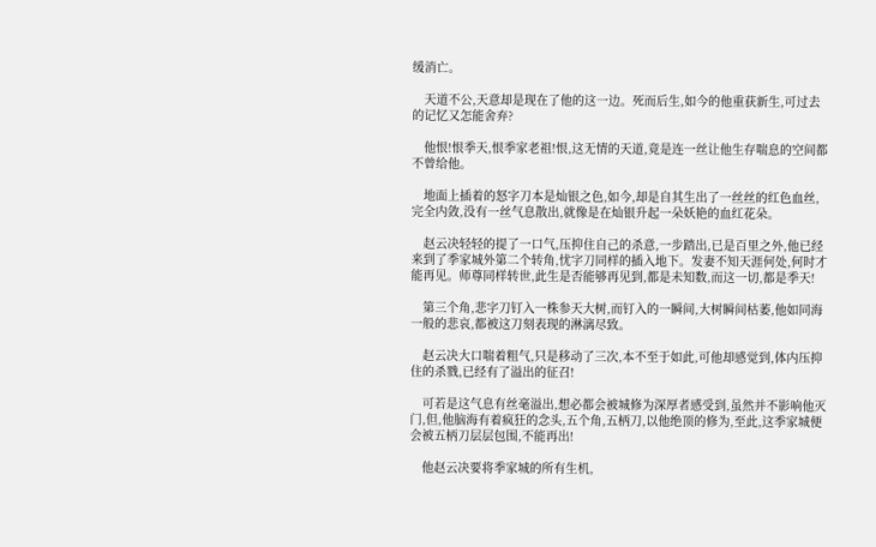缓消亡。

    天道不公,天意却是现在了他的这一边。死而后生,如今的他重获新生,可过去的记忆又怎能舍弃?

    他恨!恨季天,恨季家老祖!恨,这无情的天道,竟是连一丝让他生存喘息的空间都不曾给他。

    地面上插着的怒字刀本是灿银之色,如今,却是自其生出了一丝丝的红色血丝,完全内敛,没有一丝气息散出,就像是在灿银升起一朵妖艳的血红花朵。

    赵云决轻轻的提了一口气,压抑住自己的杀意,一步踏出,已是百里之外,他已经来到了季家城外第二个转角,忧字刀同样的插入地下。发妻不知天涯何处,何时才能再见。师尊同样转世,此生是否能够再见到,都是未知数,而这一切,都是季天!

    第三个角,悲字刀钉入一株参天大树,而钉入的一瞬间,大树瞬间枯萎,他如同海一般的悲哀,都被这刀刻表现的淋漓尽致。

    赵云决大口喘着粗气,只是移动了三次,本不至于如此,可他却感觉到,体内压抑住的杀戮,已经有了溢出的征召!

    可若是这气息有丝毫溢出,想必都会被城修为深厚者感受到,虽然并不影响他灭门,但,他脑海有着疯狂的念头,五个角,五柄刀,以他绝顶的修为,至此,这季家城便会被五柄刀层层包围,不能再出!

    他赵云决要将季家城的所有生机,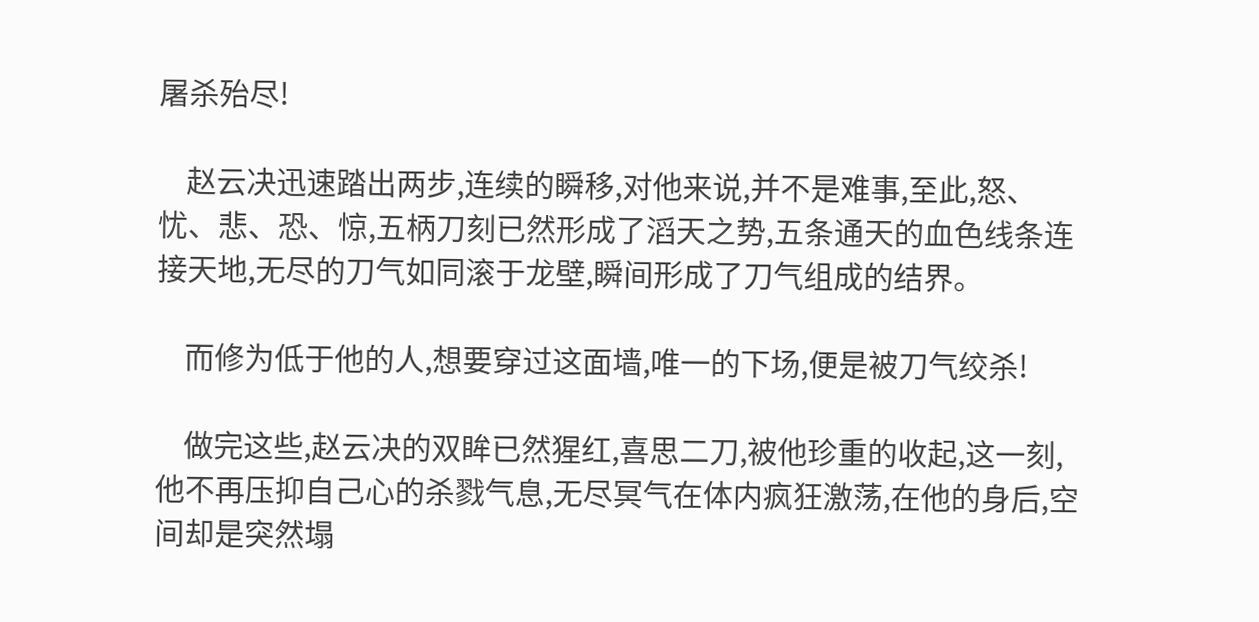屠杀殆尽!

    赵云决迅速踏出两步,连续的瞬移,对他来说,并不是难事,至此,怒、忧、悲、恐、惊,五柄刀刻已然形成了滔天之势,五条通天的血色线条连接天地,无尽的刀气如同滚于龙壁,瞬间形成了刀气组成的结界。

    而修为低于他的人,想要穿过这面墙,唯一的下场,便是被刀气绞杀!

    做完这些,赵云决的双眸已然猩红,喜思二刀,被他珍重的收起,这一刻,他不再压抑自己心的杀戮气息,无尽冥气在体内疯狂激荡,在他的身后,空间却是突然塌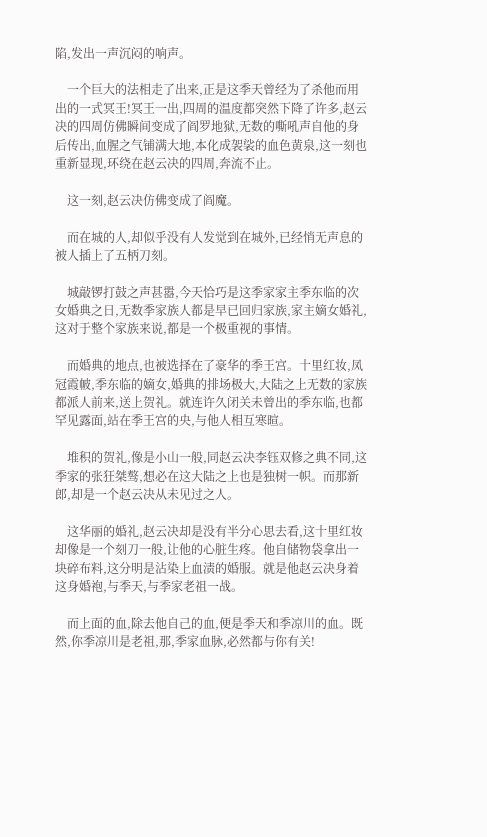陷,发出一声沉闷的响声。

    一个巨大的法相走了出来,正是这季天曾经为了杀他而用出的一式冥王!冥王一出,四周的温度都突然下降了许多,赵云决的四周仿佛瞬间变成了阎罗地狱,无数的嘶吼声自他的身后传出,血腥之气铺满大地,本化成袈裟的血色黄泉,这一刻也重新显现,环绕在赵云决的四周,奔流不止。

    这一刻,赵云决仿佛变成了阎魔。

    而在城的人,却似乎没有人发觉到在城外,已经悄无声息的被人插上了五柄刀刻。

    城敲锣打鼓之声甚嚣,今天恰巧是这季家家主季东临的次女婚典之日,无数季家族人都是早已回归家族,家主嫡女婚礼,这对于整个家族来说,都是一个极重视的事情。

    而婚典的地点,也被选择在了豪华的季王宫。十里红妆,凤冠霞帔,季东临的嫡女,婚典的排场极大,大陆之上无数的家族都派人前来,送上贺礼。就连许久闭关未曾出的季东临,也都罕见露面,站在季王宫的央,与他人相互寒暄。

    堆积的贺礼,像是小山一般,同赵云决李钰双修之典不同,这季家的张狂桀骜,想必在这大陆之上也是独树一帜。而那新郎,却是一个赵云决从未见过之人。

    这华丽的婚礼,赵云决却是没有半分心思去看,这十里红妆却像是一个刻刀一般,让他的心脏生疼。他自储物袋拿出一块碎布料,这分明是沾染上血渍的婚服。就是他赵云决身着这身婚袍,与季天,与季家老祖一战。

    而上面的血,除去他自己的血,便是季天和季凉川的血。既然,你季凉川是老祖,那,季家血脉,必然都与你有关!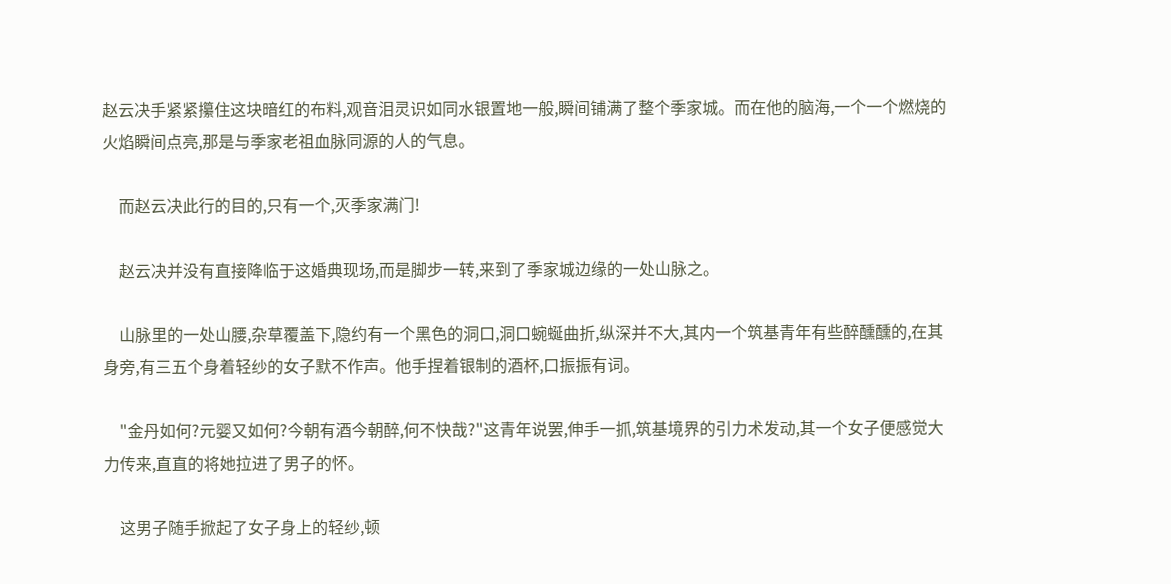赵云决手紧紧攥住这块暗红的布料,观音泪灵识如同水银置地一般,瞬间铺满了整个季家城。而在他的脑海,一个一个燃烧的火焰瞬间点亮,那是与季家老祖血脉同源的人的气息。

    而赵云决此行的目的,只有一个,灭季家满门!

    赵云决并没有直接降临于这婚典现场,而是脚步一转,来到了季家城边缘的一处山脉之。

    山脉里的一处山腰,杂草覆盖下,隐约有一个黑色的洞口,洞口蜿蜒曲折,纵深并不大,其内一个筑基青年有些醉醺醺的,在其身旁,有三五个身着轻纱的女子默不作声。他手捏着银制的酒杯,口振振有词。

    "金丹如何?元婴又如何?今朝有酒今朝醉,何不快哉?"这青年说罢,伸手一抓,筑基境界的引力术发动,其一个女子便感觉大力传来,直直的将她拉进了男子的怀。

    这男子随手掀起了女子身上的轻纱,顿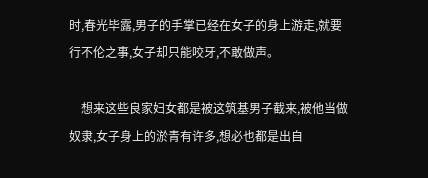时,春光毕露,男子的手掌已经在女子的身上游走,就要行不伦之事,女子却只能咬牙,不敢做声。

    想来这些良家妇女都是被这筑基男子截来,被他当做奴隶,女子身上的淤青有许多,想必也都是出自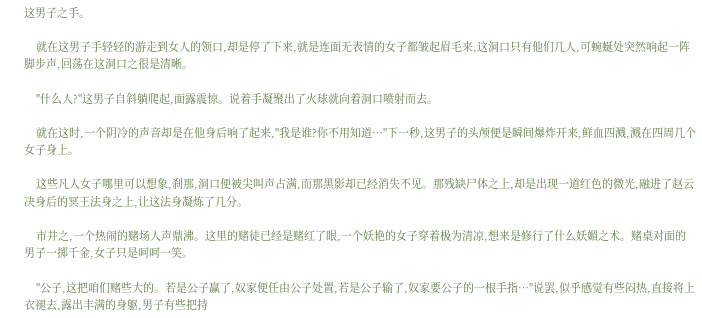这男子之手。

    就在这男子手轻轻的游走到女人的领口,却是停了下来,就是连面无表情的女子都皱起眉毛来,这洞口只有他们几人,可蜿蜒处突然响起一阵脚步声,回荡在这洞口之很是清晰。

    "什么人?"这男子自斜躺爬起,面露震惊。说着手凝聚出了火球就向着洞口喷射而去。

    就在这时,一个阴冷的声音却是在他身后响了起来,"我是谁?你不用知道…"下一秒,这男子的头颅便是瞬间爆炸开来,鲜血四溅,溅在四周几个女子身上。

    这些凡人女子哪里可以想象,刹那,洞口便被尖叫声占满,而那黑影却已经消失不见。那残缺尸体之上,却是出现一道红色的微光,融进了赵云决身后的冥王法身之上,让这法身凝炼了几分。

    市井之,一个热闹的赌场人声鼎沸。这里的赌徒已经是赌红了眼,一个妖艳的女子穿着极为清凉,想来是修行了什么妖媚之术。赌桌对面的男子一掷千金,女子只是呵呵一笑。

    "公子,这把咱们赌些大的。若是公子赢了,奴家便任由公子处置,若是公子输了,奴家要公子的一根手指…"说罢,似乎感觉有些闷热,直接将上衣褪去,露出丰满的身躯,男子有些把持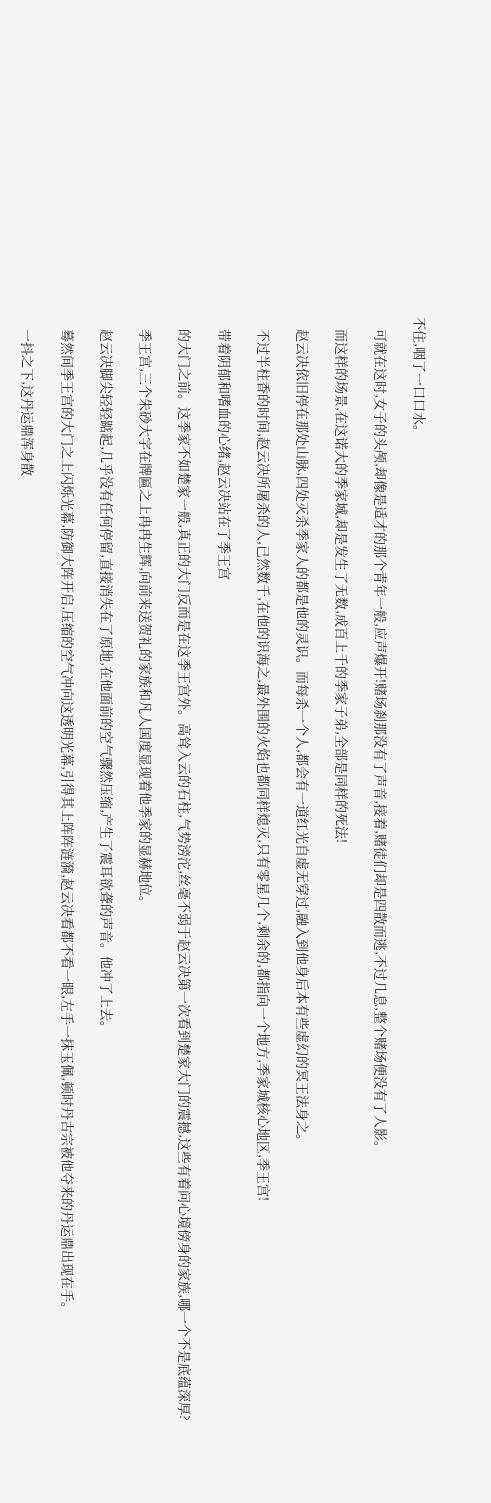不住,咽了一口口水。

    可就在这时,女子的头颅,却像是适才的那个青年一般,应声爆开!赌场刹那没有了声音,接着,赌徒们却是四散而逃,不过几息,整个赌场便没有了人影。

    而这样的场景,在这诺大的季家城,却是发生了无数,成百上千的季家子弟,全部是同样的死法!

    赵云决依旧停在那处山脉,四处灭杀季家人的都是他的灵识。而每杀一个人,都会有一道红光自虚无穿过,融入到他身后本有些虚幻的冥王法身之。

    不过半柱香的时间,赵云决所屠杀的人,已然数千,在他的识海之,最外围的火焰也都同样熄灭,只有零星几个,剩余的,都指向一个地方,季家城核心地区,季王宫!

    带着阴郁和嗜血的心绪,赵云决站在了季王宫

    的大门之前。这季家不如楚家一般,真正的大门反而是在这季王宫外。高耸入云的石柱,气势滂沱,丝毫不弱于赵云决第一次看到楚家大门的震撼,这些有着问心境傍身的家族,哪一个不是底蕴深厚?

    季王宫,三个朱砂大字在牌匾之上冉冉生辉,向前来送贺礼的家族和凡人国度显现着他季家的显赫地位。

    赵云决脚尖轻轻踮起,几乎没有任何停留,直接消失在了原地,在他面前的空气骤然压缩,产生了震耳欲聋的声音。他冲了上去。

    蓦然间季王宫的大门之上闪烁光幕,防御大阵开启,压缩的空气冲向这透明光幕,引得其上阵阵涟漪,赵云决看都不看一眼,左手一抹玉佩,顿时丹古宗被他夺来的丹运鼎出现在手。

    一抖之下,这丹运鼎浑身散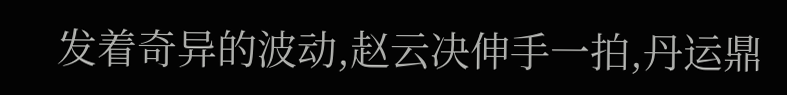发着奇异的波动,赵云决伸手一拍,丹运鼎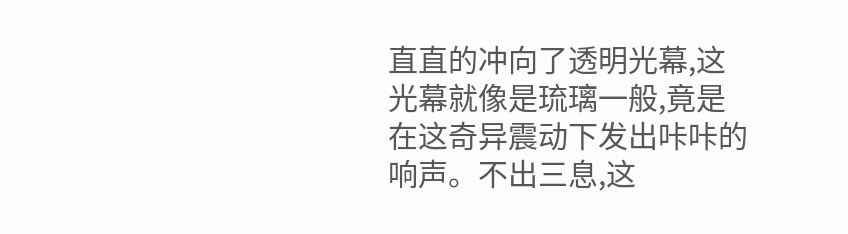直直的冲向了透明光幕,这光幕就像是琉璃一般,竟是在这奇异震动下发出咔咔的响声。不出三息,这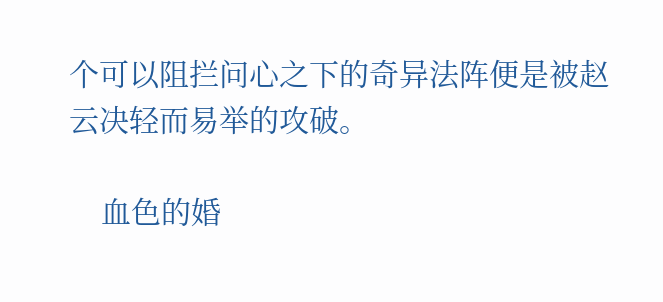个可以阻拦问心之下的奇异法阵便是被赵云决轻而易举的攻破。

    血色的婚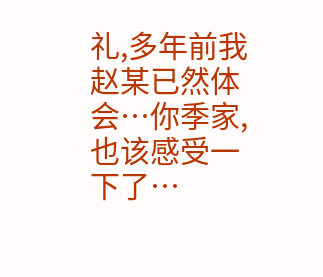礼,多年前我赵某已然体会…你季家,也该感受一下了…